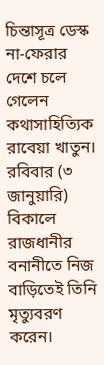চিন্তাসূত্র ডেস্ক
না-ফেরার দেশে চলে গেলেন কথাসাহিত্যিক রাবেয়া খাতুন। রবিবার (৩ জানুয়ারি) বিকালে রাজধানীর বনানীতে নিজ বাড়িতেই তিনি মৃত্যুবরণ করেন।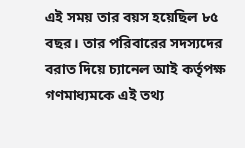এই সময় তার বয়স হয়েছিল ৮৫ বছর। তার পরিবারের সদস্যদের বরাত দিয়ে চ্যানেল আই কর্তৃপক্ষ গণমাধ্যমকে এই তথ্য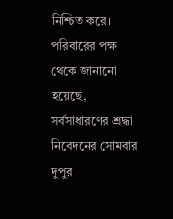নিশ্চিত করে।
পরিবারের পক্ষ থেকে জানানো হয়েছে, সর্বসাধারণের শ্রদ্ধা নিবেদনের সোমবার দুপুর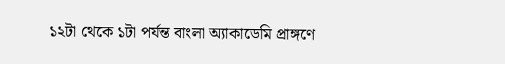১২টা থেকে ১টা পর্যন্ত বাংলা অ্যাকাডেমি প্রাঙ্গণে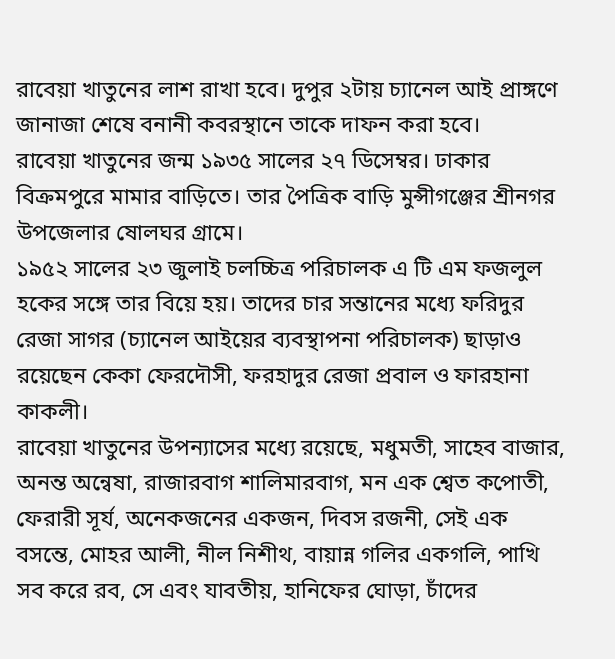রাবেয়া খাতুনের লাশ রাখা হবে। দুপুর ২টায় চ্যানেল আই প্রাঙ্গণে জানাজা শেষে বনানী কবরস্থানে তাকে দাফন করা হবে।
রাবেয়া খাতুনের জন্ম ১৯৩৫ সালের ২৭ ডিসেম্বর। ঢাকার বিক্রমপুরে মামার বাড়িতে। তার পৈত্রিক বাড়ি মুন্সীগঞ্জের শ্রীনগর উপজেলার ষোলঘর গ্রামে।
১৯৫২ সালের ২৩ জুলাই চলচ্চিত্র পরিচালক এ টি এম ফজলুল হকের সঙ্গে তার বিয়ে হয়। তাদের চার সন্তানের মধ্যে ফরিদুর রেজা সাগর (চ্যানেল আইয়ের ব্যবস্থাপনা পরিচালক) ছাড়াও রয়েছেন কেকা ফেরদৌসী, ফরহাদুর রেজা প্রবাল ও ফারহানা কাকলী।
রাবেয়া খাতুনের উপন্যাসের মধ্যে রয়েছে, মধুমতী, সাহেব বাজার, অনন্ত অন্বেষা, রাজারবাগ শালিমারবাগ, মন এক শ্বেত কপোতী, ফেরারী সূর্য, অনেকজনের একজন, দিবস রজনী, সেই এক বসন্তে, মোহর আলী, নীল নিশীথ, বায়ান্ন গলির একগলি, পাখি সব করে রব, সে এবং যাবতীয়, হানিফের ঘোড়া, চাঁদের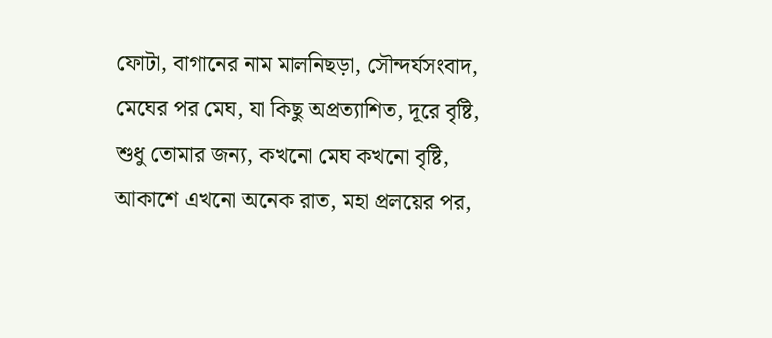ফোটা, বাগানের নাম মালনিছড়া, সৌন্দর্যসংবাদ, মেঘের পর মেঘ, যা কিছু অপ্রত্যাশিত, দূরে বৃষ্টি, শুধু তোমার জন্য, কখনো মেঘ কখনো বৃষ্টি, আকাশে এখনো অনেক রাত, মহা প্রলয়ের পর,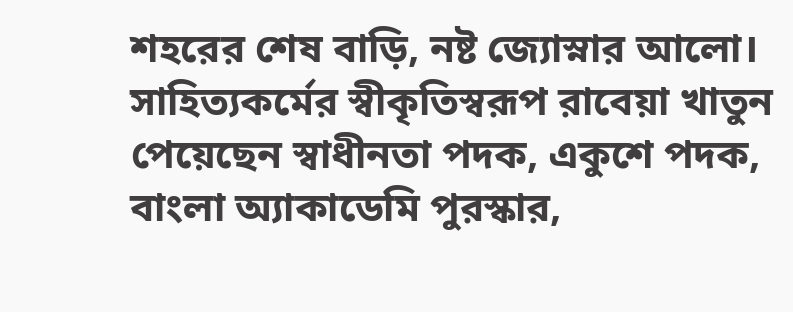শহরের শেষ বাড়ি, নষ্ট জ্যোস্নার আলো।
সাহিত্যকর্মের স্বীকৃতিস্বরূপ রাবেয়া খাতুন পেয়েছেন স্বাধীনতা পদক, একুশে পদক, বাংলা অ্যাকাডেমি পুরস্কার,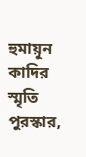হুমায়ূন কাদির স্মৃতি পুরস্কার,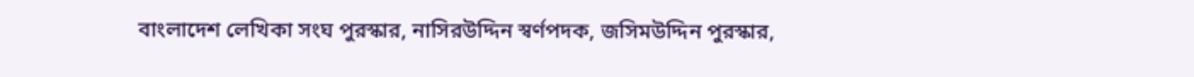বাংলাদেশ লেখিকা সংঘ পুরস্কার, নাসিরউদ্দিন স্বর্ণপদক, জসিমউদ্দিন পুরস্কার,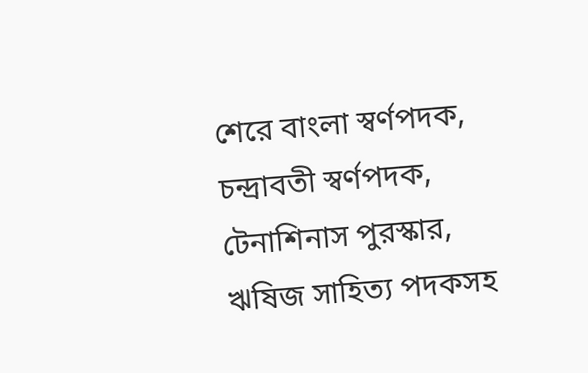শেরে বাংলা স্বর্ণপদক, চন্দ্রাবতী স্বর্ণপদক, টেনাশিনাস পুরস্কার, ঋষিজ সাহিত্য পদকসহ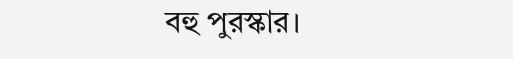বহু পুরস্কার।